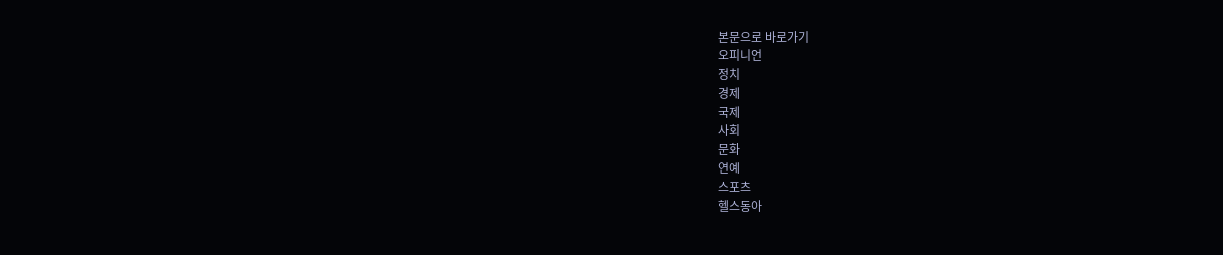본문으로 바로가기
오피니언
정치
경제
국제
사회
문화
연예
스포츠
헬스동아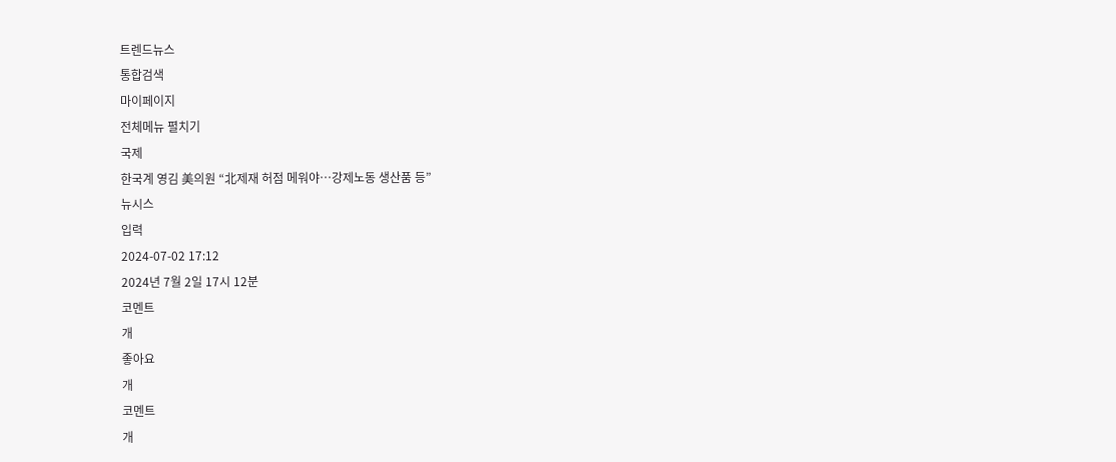트렌드뉴스
통합검색
마이페이지
전체메뉴 펼치기
국제
한국계 영김 美의원 “北제재 허점 메워야…강제노동 생산품 등”
뉴시스
입력
2024-07-02 17:12
2024년 7월 2일 17시 12분
코멘트
개
좋아요
개
코멘트
개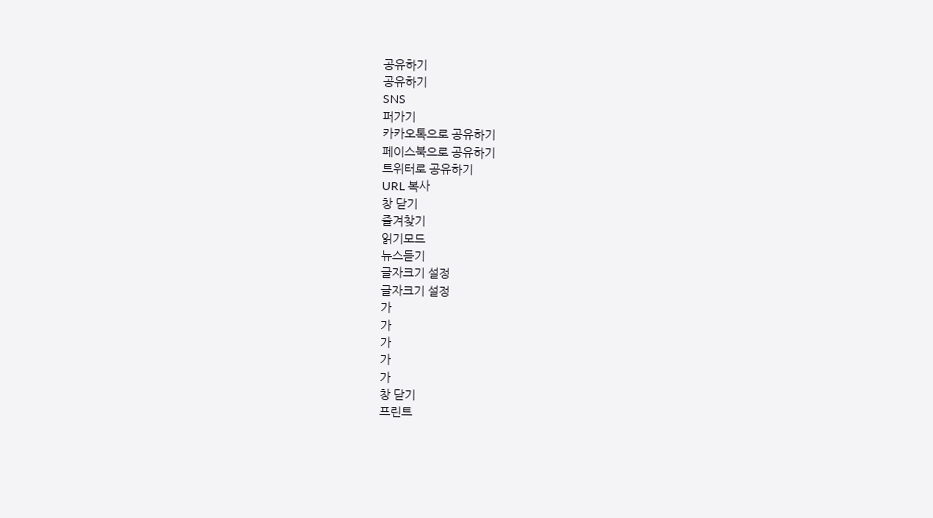공유하기
공유하기
SNS
퍼가기
카카오톡으로 공유하기
페이스북으로 공유하기
트위터로 공유하기
URL 복사
창 닫기
즐겨찾기
읽기모드
뉴스듣기
글자크기 설정
글자크기 설정
가
가
가
가
가
창 닫기
프린트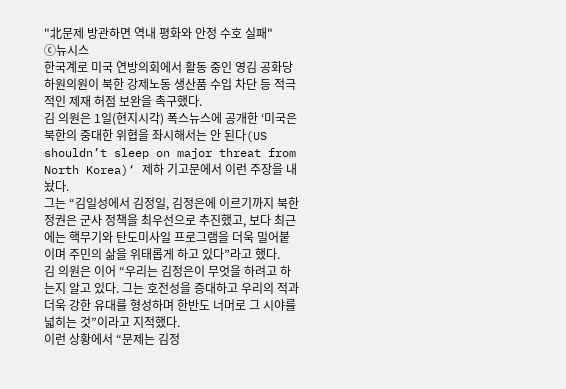"北문제 방관하면 역내 평화와 안정 수호 실패"
ⓒ뉴시스
한국계로 미국 연방의회에서 활동 중인 영김 공화당 하원의원이 북한 강제노동 생산품 수입 차단 등 적극적인 제재 허점 보완을 촉구했다.
김 의원은 1일(현지시각) 폭스뉴스에 공개한 ‘미국은 북한의 중대한 위협을 좌시해서는 안 된다(US shouldn’t sleep on major threat from North Korea)‘ 제하 기고문에서 이런 주장을 내놨다.
그는 “김일성에서 김정일, 김정은에 이르기까지 북한 정권은 군사 정책을 최우선으로 추진했고, 보다 최근에는 핵무기와 탄도미사일 프로그램을 더욱 밀어붙이며 주민의 삶을 위태롭게 하고 있다”라고 했다.
김 의원은 이어 “우리는 김정은이 무엇을 하려고 하는지 알고 있다. 그는 호전성을 증대하고 우리의 적과 더욱 강한 유대를 형성하며 한반도 너머로 그 시야를 넓히는 것”이라고 지적했다.
이런 상황에서 “문제는 김정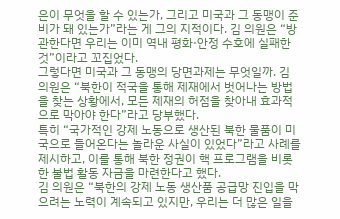은이 무엇을 할 수 있는가, 그리고 미국과 그 동맹이 준비가 돼 있는가”라는 게 그의 지적이다. 김 의원은 “방관한다면 우리는 이미 역내 평화·안정 수호에 실패한 것”이라고 꼬집었다.
그렇다면 미국과 그 동맹의 당면과제는 무엇일까. 김 의원은 “북한이 적국을 통해 제재에서 벗어나는 방법을 찾는 상황에서, 모든 제재의 허점을 찾아내 효과적으로 막아야 한다”라고 당부했다.
특히 “국가적인 강제 노동으로 생산된 북한 물품이 미국으로 들어온다는 놀라운 사실이 있었다”라고 사례를 제시하고, 이를 통해 북한 정권이 핵 프로그램을 비롯한 불법 활동 자금을 마련한다고 했다.
김 의원은 “북한의 강제 노동 생산품 공급망 진입을 막으려는 노력이 계속되고 있지만, 우리는 더 많은 일을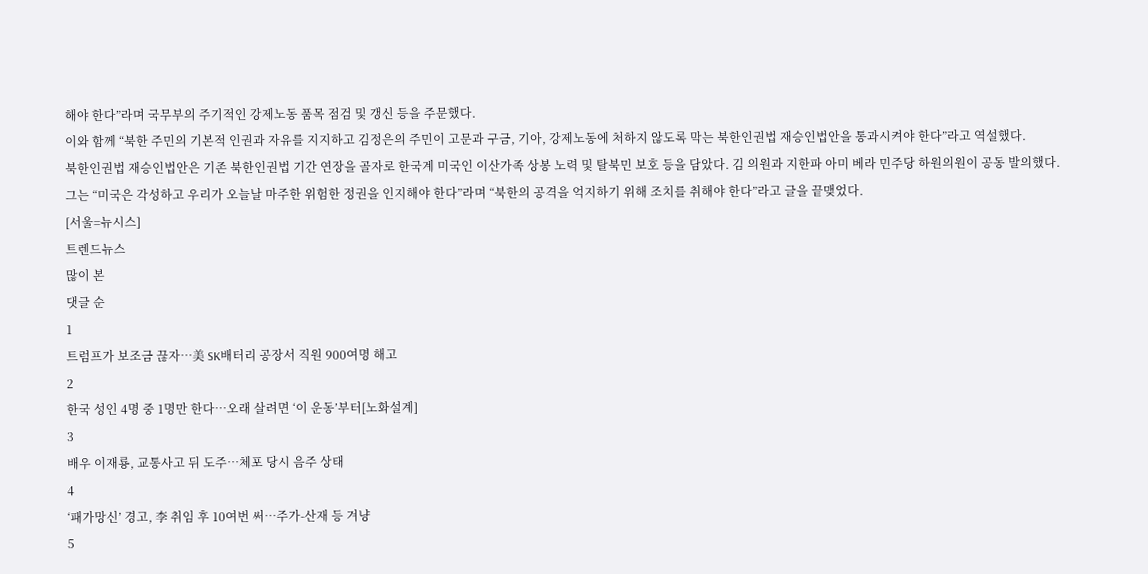해야 한다”라며 국무부의 주기적인 강제노동 품목 점검 및 갱신 등을 주문했다.
이와 함께 “북한 주민의 기본적 인권과 자유를 지지하고 김정은의 주민이 고문과 구금, 기아, 강제노동에 처하지 않도록 막는 북한인권법 재승인법안을 통과시켜야 한다”라고 역설했다.
북한인권법 재승인법안은 기존 북한인권법 기간 연장을 골자로 한국계 미국인 이산가족 상봉 노력 및 탈북민 보호 등을 담았다. 김 의원과 지한파 아미 베라 민주당 하원의원이 공동 발의했다.
그는 “미국은 각성하고 우리가 오늘날 마주한 위험한 정권을 인지해야 한다”라며 “북한의 공격을 억지하기 위해 조치를 취해야 한다”라고 글을 끝맺었다.
[서울=뉴시스]
트렌드뉴스
많이 본
댓글 순
1
트럼프가 보조금 끊자…美 SK배터리 공장서 직원 900여명 해고
2
한국 성인 4명 중 1명만 한다…오래 살려면 ‘이 운동’부터[노화설계]
3
배우 이재룡, 교통사고 뒤 도주…체포 당시 음주 상태
4
‘패가망신’ 경고, 李 취임 후 10여번 써…주가-산재 등 겨냥
5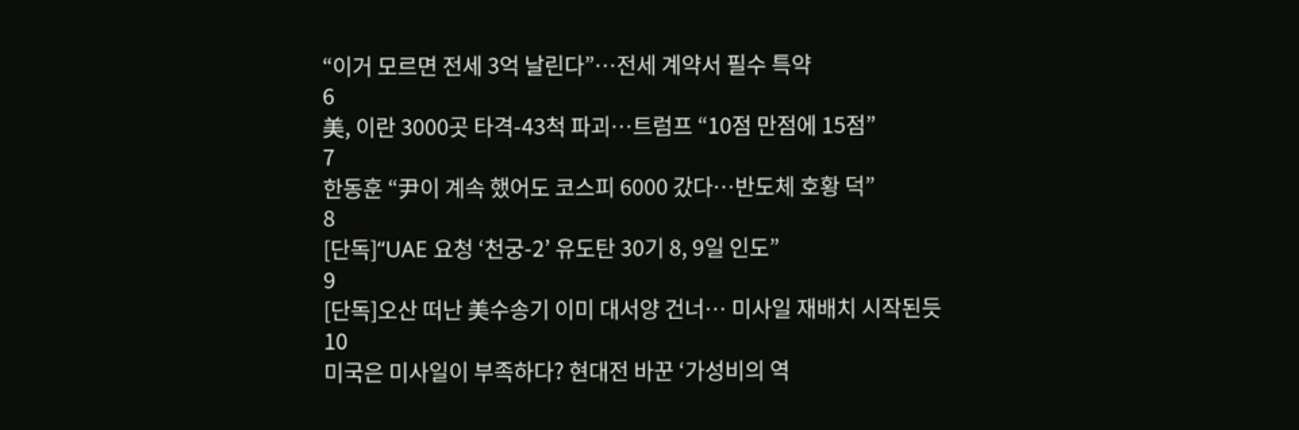“이거 모르면 전세 3억 날린다”…전세 계약서 필수 특약
6
美, 이란 3000곳 타격-43척 파괴…트럼프 “10점 만점에 15점”
7
한동훈 “尹이 계속 했어도 코스피 6000 갔다…반도체 호황 덕”
8
[단독]“UAE 요청 ‘천궁-2’ 유도탄 30기 8, 9일 인도”
9
[단독]오산 떠난 美수송기 이미 대서양 건너… 미사일 재배치 시작된듯
10
미국은 미사일이 부족하다? 현대전 바꾼 ‘가성비의 역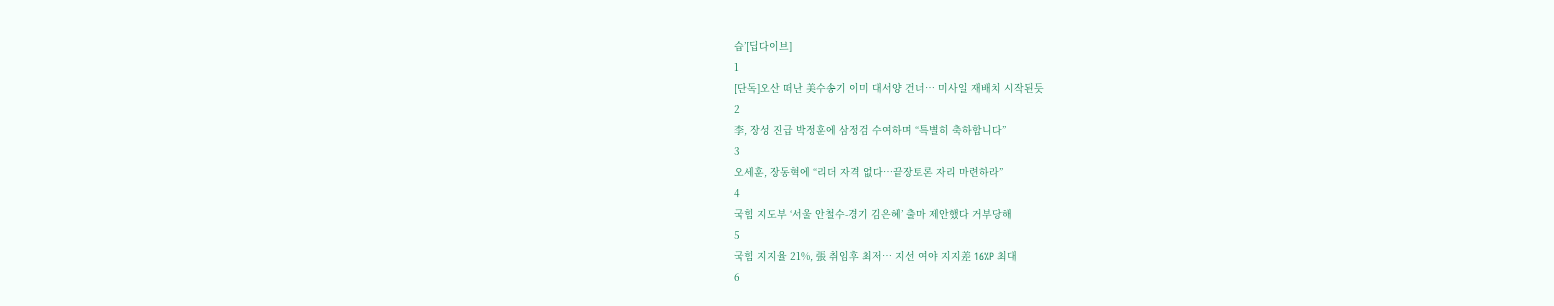습’[딥다이브]
1
[단독]오산 떠난 美수송기 이미 대서양 건너… 미사일 재배치 시작된듯
2
李, 장성 진급 박정훈에 삼정검 수여하며 “특별히 축하합니다”
3
오세훈, 장동혁에 “리더 자격 없다…끝장토론 자리 마련하라”
4
국힘 지도부 ‘서울 안철수-경기 김은혜’ 출마 제안했다 거부당해
5
국힘 지지율 21%, 張 취임후 최저… 지선 여야 지지差 16%P 최대
6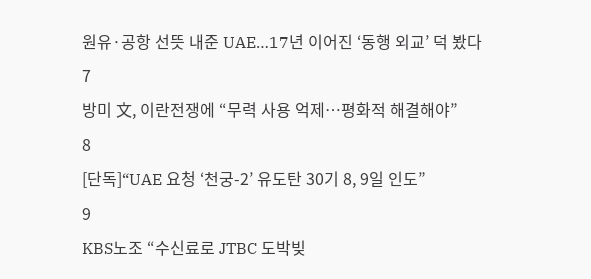원유·공항 선뜻 내준 UAE…17년 이어진 ‘동행 외교’ 덕 봤다
7
방미 文, 이란전쟁에 “무력 사용 억제…평화적 해결해야”
8
[단독]“UAE 요청 ‘천궁-2’ 유도탄 30기 8, 9일 인도”
9
KBS노조 “수신료로 JTBC 도박빚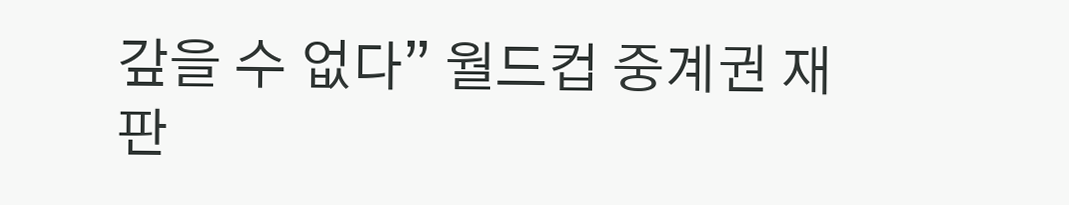갚을 수 없다” 월드컵 중계권 재판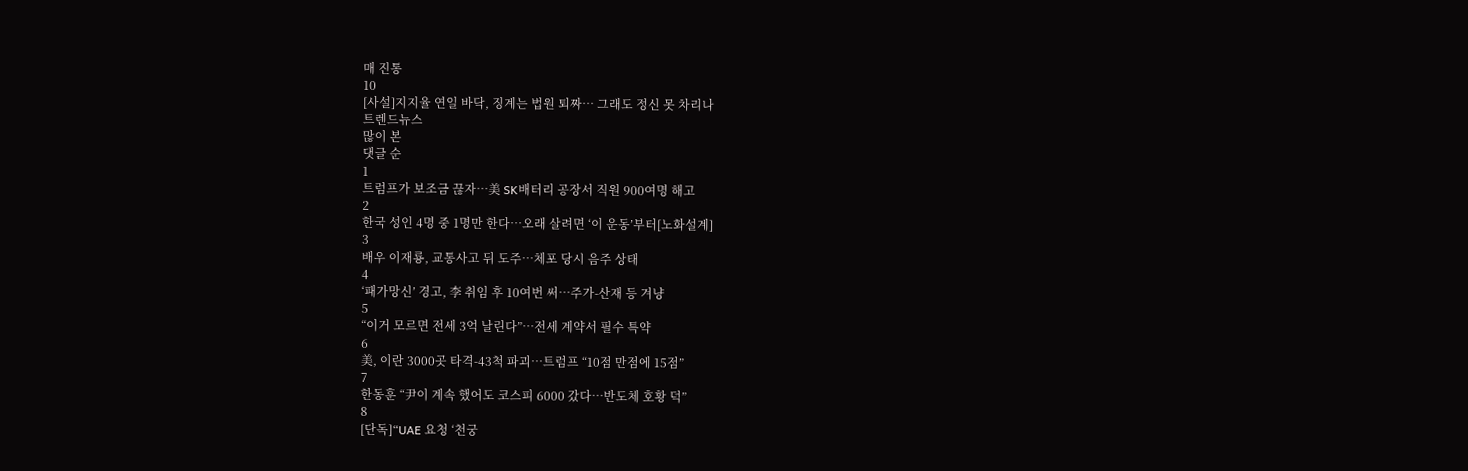매 진통
10
[사설]지지율 연일 바닥, 징계는 법원 퇴짜… 그래도 정신 못 차리나
트렌드뉴스
많이 본
댓글 순
1
트럼프가 보조금 끊자…美 SK배터리 공장서 직원 900여명 해고
2
한국 성인 4명 중 1명만 한다…오래 살려면 ‘이 운동’부터[노화설계]
3
배우 이재룡, 교통사고 뒤 도주…체포 당시 음주 상태
4
‘패가망신’ 경고, 李 취임 후 10여번 써…주가-산재 등 겨냥
5
“이거 모르면 전세 3억 날린다”…전세 계약서 필수 특약
6
美, 이란 3000곳 타격-43척 파괴…트럼프 “10점 만점에 15점”
7
한동훈 “尹이 계속 했어도 코스피 6000 갔다…반도체 호황 덕”
8
[단독]“UAE 요청 ‘천궁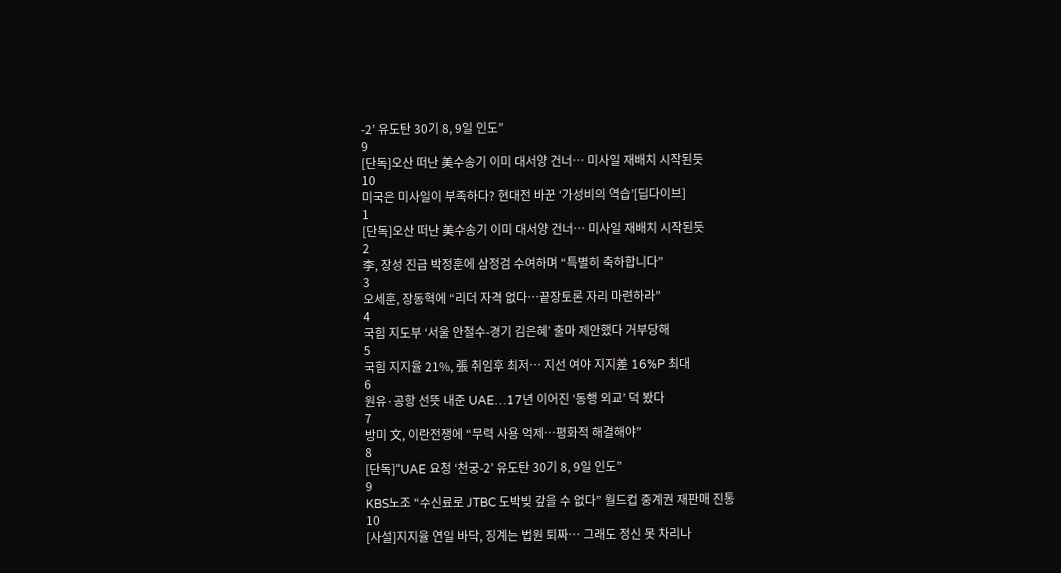-2’ 유도탄 30기 8, 9일 인도”
9
[단독]오산 떠난 美수송기 이미 대서양 건너… 미사일 재배치 시작된듯
10
미국은 미사일이 부족하다? 현대전 바꾼 ‘가성비의 역습’[딥다이브]
1
[단독]오산 떠난 美수송기 이미 대서양 건너… 미사일 재배치 시작된듯
2
李, 장성 진급 박정훈에 삼정검 수여하며 “특별히 축하합니다”
3
오세훈, 장동혁에 “리더 자격 없다…끝장토론 자리 마련하라”
4
국힘 지도부 ‘서울 안철수-경기 김은혜’ 출마 제안했다 거부당해
5
국힘 지지율 21%, 張 취임후 최저… 지선 여야 지지差 16%P 최대
6
원유·공항 선뜻 내준 UAE…17년 이어진 ‘동행 외교’ 덕 봤다
7
방미 文, 이란전쟁에 “무력 사용 억제…평화적 해결해야”
8
[단독]“UAE 요청 ‘천궁-2’ 유도탄 30기 8, 9일 인도”
9
KBS노조 “수신료로 JTBC 도박빚 갚을 수 없다” 월드컵 중계권 재판매 진통
10
[사설]지지율 연일 바닥, 징계는 법원 퇴짜… 그래도 정신 못 차리나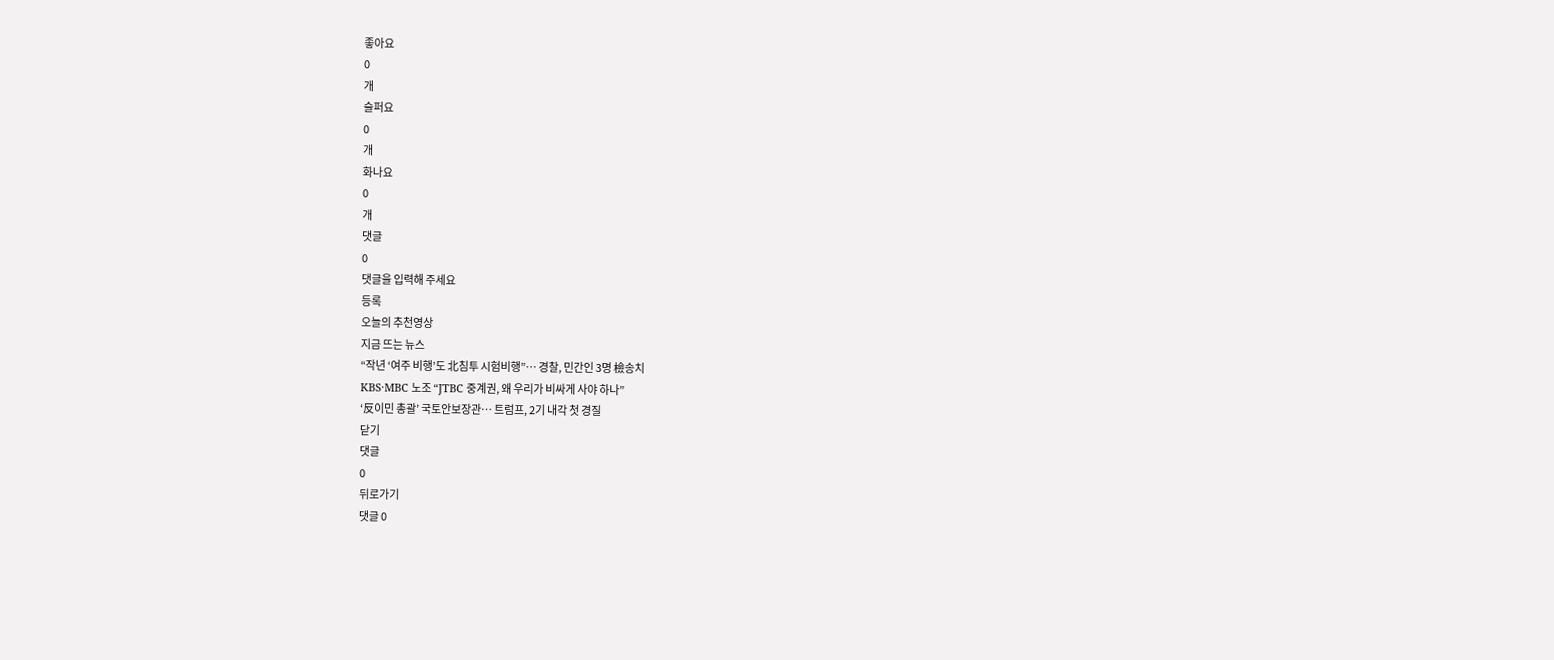좋아요
0
개
슬퍼요
0
개
화나요
0
개
댓글
0
댓글을 입력해 주세요
등록
오늘의 추천영상
지금 뜨는 뉴스
“작년 ‘여주 비행’도 北침투 시험비행”… 경찰, 민간인 3명 檢송치
KBS·MBC 노조 “JTBC 중계권, 왜 우리가 비싸게 사야 하나”
‘反이민 총괄’ 국토안보장관… 트럼프, 2기 내각 첫 경질
닫기
댓글
0
뒤로가기
댓글 0